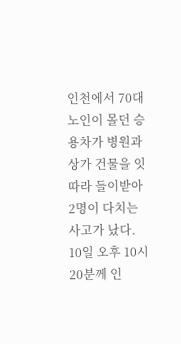인천에서 70대 노인이 몰던 승용차가 병원과 상가 건물을 잇따라 들이받아 2명이 다치는 사고가 났다.
10일 오후 10시 20분께 인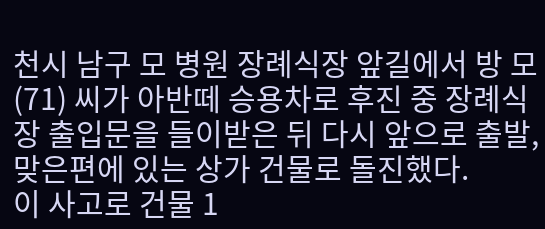천시 남구 모 병원 장례식장 앞길에서 방 모(71) 씨가 아반떼 승용차로 후진 중 장례식장 출입문을 들이받은 뒤 다시 앞으로 출발, 맞은편에 있는 상가 건물로 돌진했다.
이 사고로 건물 1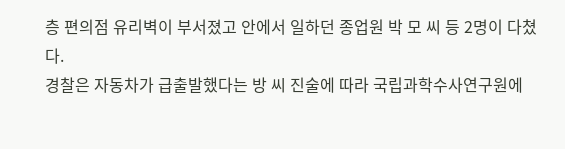층 편의점 유리벽이 부서졌고 안에서 일하던 종업원 박 모 씨 등 2명이 다쳤다.
경찰은 자동차가 급출발했다는 방 씨 진술에 따라 국립과학수사연구원에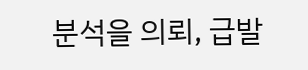분석을 의뢰, 급발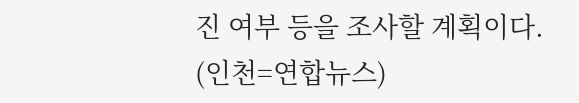진 여부 등을 조사할 계획이다.
(인천=연합뉴스)